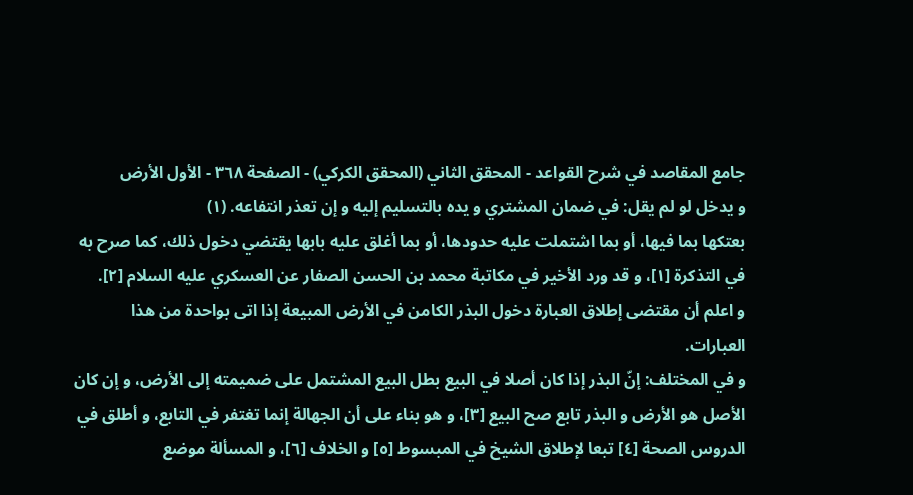جامع المقاصد في شرح القواعد - المحقق الثاني (المحقق الكركي) - الصفحة ٣٦٨ - الأول الأرض
و يدخل لو لم يقل: في ضمان المشتري و يده بالتسليم إليه و إن تعذر انتفاعه. (١)
بعتكها بما فيها، أو بما اشتملت عليه حدودها، أو بما أغلق عليه بابها يقتضي دخول ذلك، كما صرح به في التذكرة [١]، و قد ورد الأخير في مكاتبة محمد بن الحسن الصفار عن العسكري عليه السلام [٢].
و اعلم أن مقتضى إطلاق العبارة دخول البذر الكامن في الأرض المبيعة إذا اتى بواحدة من هذا العبارات.
و في المختلف: إنّ البذر إذا كان أصلا في البيع بطل البيع المشتمل على ضميمته إلى الأرض، و إن كان الأصل هو الأرض و البذر تابع صح البيع [٣]، و هو بناء على أن الجهالة إنما تغتفر في التابع، و أطلق في الدروس الصحة [٤] تبعا لإطلاق الشيخ في المبسوط [٥] و الخلاف [٦]، و المسألة موضع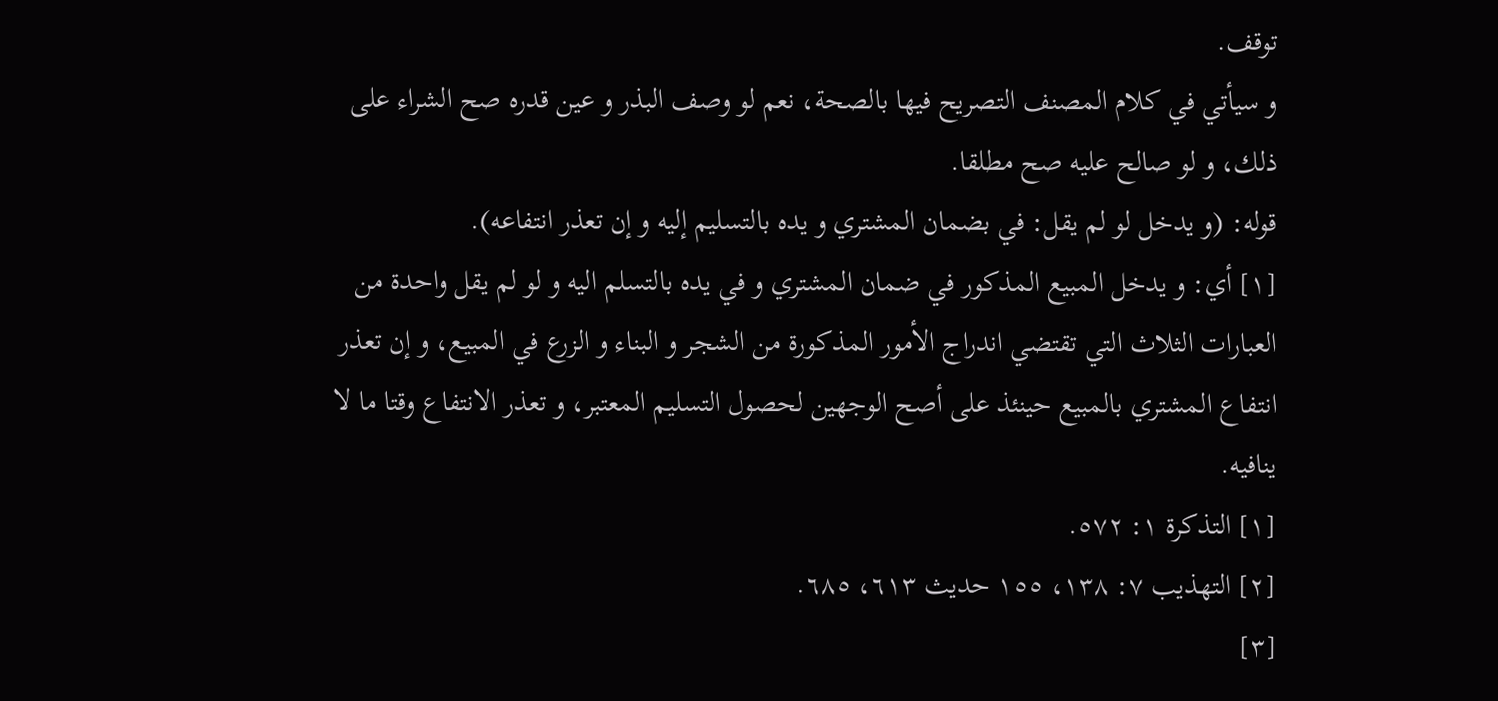توقف.
و سيأتي في كلام المصنف التصريح فيها بالصحة، نعم لو وصف البذر و عين قدره صح الشراء على ذلك، و لو صالح عليه صح مطلقا.
قوله: (و يدخل لو لم يقل: في بضمان المشتري و يده بالتسليم إليه و إن تعذر انتفاعه).
[١] أي: و يدخل المبيع المذكور في ضمان المشتري و في يده بالتسلم اليه و لو لم يقل واحدة من العبارات الثلاث التي تقتضي اندراج الأمور المذكورة من الشجر و البناء و الزرع في المبيع، و إن تعذر انتفاع المشتري بالمبيع حينئذ على أصح الوجهين لحصول التسليم المعتبر، و تعذر الانتفاع وقتا ما لا ينافيه.
[١] التذكرة ١: ٥٧٢.
[٢] التهذيب ٧: ١٣٨، ١٥٥ حديث ٦١٣، ٦٨٥.
[٣]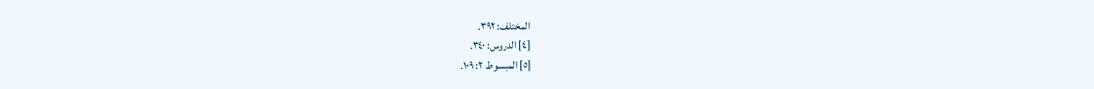المختلف: ٣٩٢.
[٤] الدروس: ٣٤٠.
[٥] المبسوط ٢: ١٠٩.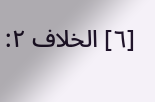[٦] الخلاف ٢: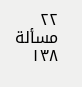٢٢ مسألة ١٣٨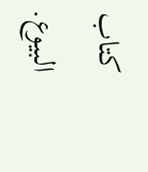كتاب البيوع.